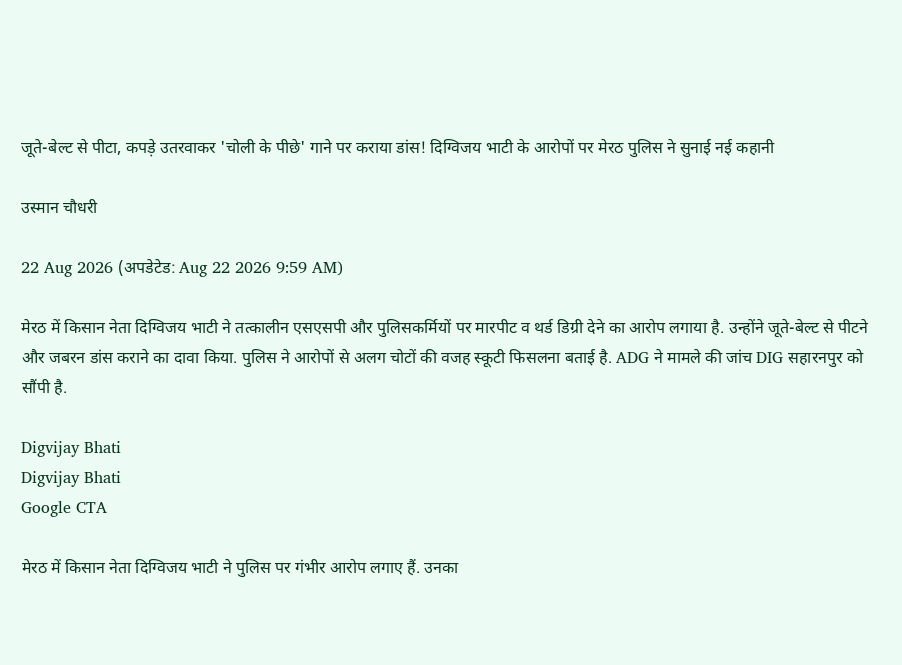जूते-बेल्ट से पीटा, कपड़े उतरवाकर 'चोली के पीछे' गाने पर कराया डांस! दिग्विजय भाटी के आरोपों पर मेरठ पुलिस ने सुनाई नई कहानी

उस्मान चौधरी

22 Aug 2026 (अपडेटेड: Aug 22 2026 9:59 AM)

मेरठ में किसान नेता दिग्विजय भाटी ने तत्कालीन एसएसपी और पुलिसकर्मियों पर मारपीट व थर्ड डिग्री देने का आरोप लगाया है. उन्होंने जूते-बेल्ट से पीटने और जबरन डांस कराने का दावा किया. पुलिस ने आरोपों से अलग चोटों की वजह स्कूटी फिसलना बताई है. ADG ने मामले की जांच DIG सहारनपुर को सौंपी है.

Digvijay Bhati
Digvijay Bhati
Google CTA

मेरठ में किसान नेता दिग्विजय भाटी ने पुलिस पर गंभीर आरोप लगाए हैं. उनका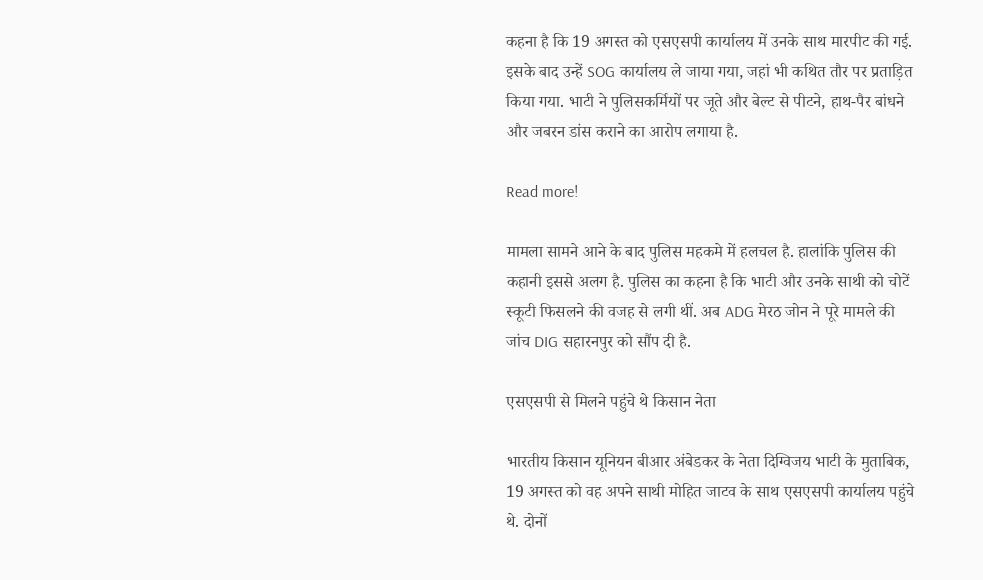कहना है कि 19 अगस्त को एसएसपी कार्यालय में उनके साथ मारपीट की गई. इसके बाद उन्हें SOG कार्यालय ले जाया गया, जहां भी कथित तौर पर प्रताड़ित किया गया. भाटी ने पुलिसकर्मियों पर जूते और बेल्ट से पीटने, हाथ-पैर बांधने और जबरन डांस कराने का आरोप लगाया है.

Read more!

मामला सामने आने के बाद पुलिस महकमे में हलचल है. हालांकि पुलिस की कहानी इससे अलग है. पुलिस का कहना है कि भाटी और उनके साथी को चोटें स्कूटी फिसलने की वजह से लगी थीं. अब ADG मेरठ जोन ने पूरे मामले की जांच DIG सहारनपुर को सौंप दी है.

एसएसपी से मिलने पहुंचे थे किसान नेता

भारतीय किसान यूनियन बीआर अंबेडकर के नेता दिग्विजय भाटी के मुताबिक, 19 अगस्त को वह अपने साथी मोहित जाटव के साथ एसएसपी कार्यालय पहुंचे थे. दोनों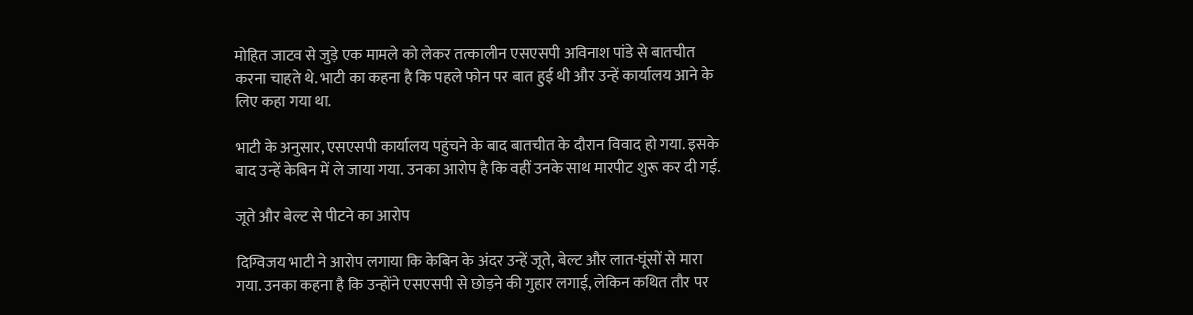मोहित जाटव से जुड़े एक मामले को लेकर तत्कालीन एसएसपी अविनाश पांडे से बातचीत करना चाहते थे. भाटी का कहना है कि पहले फोन पर बात हुई थी और उन्हें कार्यालय आने के लिए कहा गया था.

भाटी के अनुसार, एसएसपी कार्यालय पहुंचने के बाद बातचीत के दौरान विवाद हो गया. इसके बाद उन्हें केबिन में ले जाया गया. उनका आरोप है कि वहीं उनके साथ मारपीट शुरू कर दी गई.

जूते और बेल्ट से पीटने का आरोप

दिग्विजय भाटी ने आरोप लगाया कि केबिन के अंदर उन्हें जूते, बेल्ट और लात-घूंसों से मारा गया. उनका कहना है कि उन्होंने एसएसपी से छोड़ने की गुहार लगाई, लेकिन कथित तौर पर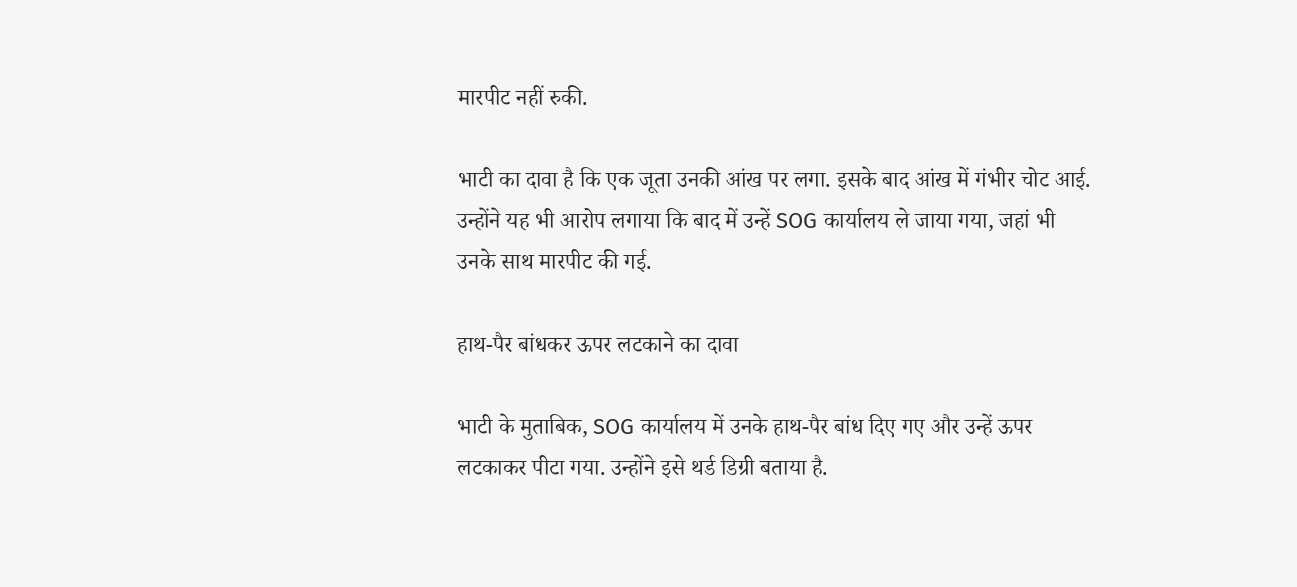मारपीट नहीं रुकी.

भाटी का दावा है कि एक जूता उनकी आंख पर लगा. इसके बाद आंख में गंभीर चोट आई. उन्होंने यह भी आरोप लगाया कि बाद में उन्हें SOG कार्यालय ले जाया गया, जहां भी उनके साथ मारपीट की गई.

हाथ-पैर बांधकर ऊपर लटकाने का दावा

भाटी के मुताबिक, SOG कार्यालय में उनके हाथ-पैर बांध दिए गए और उन्हें ऊपर लटकाकर पीटा गया. उन्होंने इसे थर्ड डिग्री बताया है.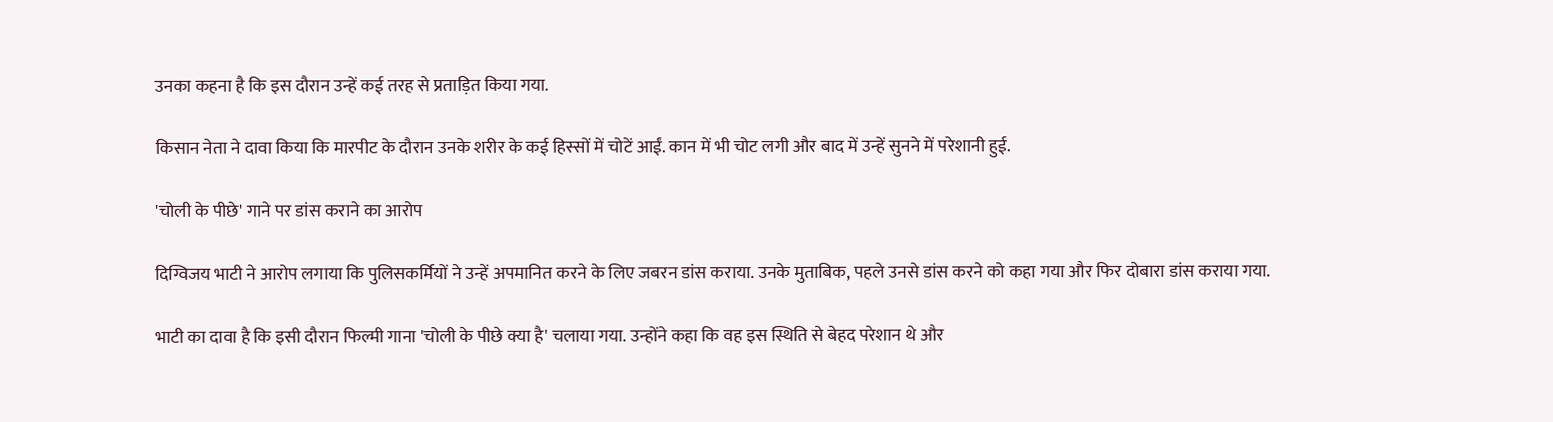उनका कहना है कि इस दौरान उन्हें कई तरह से प्रताड़ित किया गया.

किसान नेता ने दावा किया कि मारपीट के दौरान उनके शरीर के कई हिस्सों में चोटें आईं. कान में भी चोट लगी और बाद में उन्हें सुनने में परेशानी हुई.

'चोली के पीछे' गाने पर डांस कराने का आरोप

दिग्विजय भाटी ने आरोप लगाया कि पुलिसकर्मियों ने उन्हें अपमानित करने के लिए जबरन डांस कराया. उनके मुताबिक, पहले उनसे डांस करने को कहा गया और फिर दोबारा डांस कराया गया.

भाटी का दावा है कि इसी दौरान फिल्मी गाना 'चोली के पीछे क्या है' चलाया गया. उन्होंने कहा कि वह इस स्थिति से बेहद परेशान थे और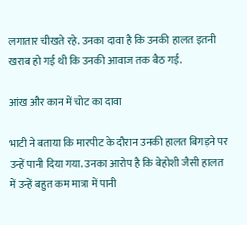लगातार चीखते रहे. उनका दावा है कि उनकी हालत इतनी खराब हो गई थी कि उनकी आवाज तक बैठ गई.

आंख और कान में चोट का दावा

भाटी ने बताया कि मारपीट के दौरान उनकी हालत बिगड़ने पर उन्हें पानी दिया गया. उनका आरोप है कि बेहोशी जैसी हालत में उन्हें बहुत कम मात्रा में पानी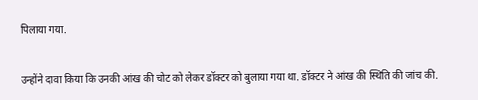पिलाया गया.

उन्होंने दावा किया कि उनकी आंख की चोट को लेकर डॉक्टर को बुलाया गया था. डॉक्टर ने आंख की स्थिति की जांच की.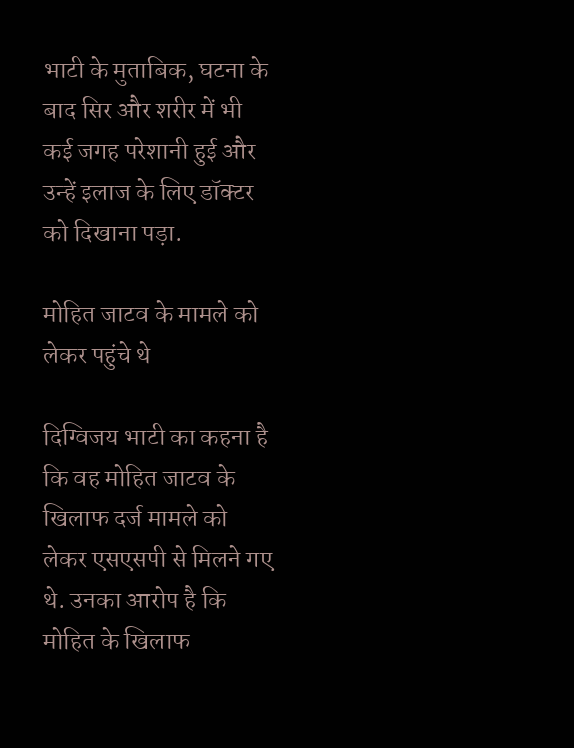भाटी के मुताबिक, घटना के बाद सिर और शरीर में भी कई जगह परेशानी हुई और उन्हें इलाज के लिए डॉक्टर को दिखाना पड़ा.

मोहित जाटव के मामले को लेकर पहुंचे थे

दिग्विजय भाटी का कहना है कि वह मोहित जाटव के खिलाफ दर्ज मामले को लेकर एसएसपी से मिलने गए थे. उनका आरोप है कि मोहित के खिलाफ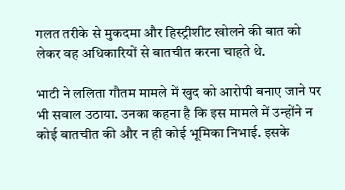गलत तरीके से मुकदमा और हिस्ट्रीशीट खोलने की बात को लेकर वह अधिकारियों से बातचीत करना चाहते थे.

भाटी ने ललिता गौतम मामले में खुद को आरोपी बनाए जाने पर भी सवाल उठाया. उनका कहना है कि इस मामले में उन्होंने न कोई बातचीत की और न ही कोई भूमिका निभाई. इसके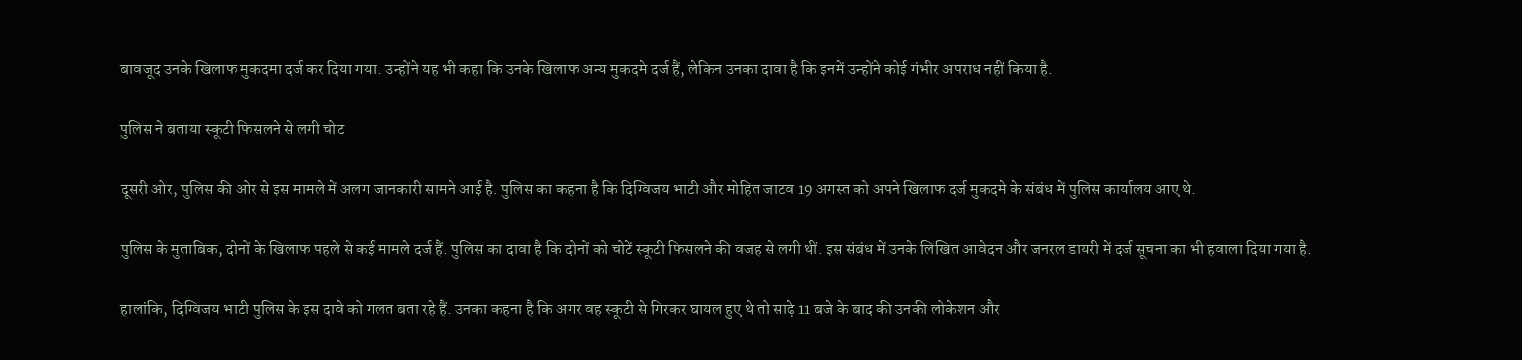बावजूद उनके खिलाफ मुकदमा दर्ज कर दिया गया. उन्होंने यह भी कहा कि उनके खिलाफ अन्य मुकदमे दर्ज हैं, लेकिन उनका दावा है कि इनमें उन्होंने कोई गंभीर अपराध नहीं किया है.

पुलिस ने बताया स्कूटी फिसलने से लगी चोट

दूसरी ओर, पुलिस की ओर से इस मामले में अलग जानकारी सामने आई है. पुलिस का कहना है कि दिग्विजय भाटी और मोहित जाटव 19 अगस्त को अपने खिलाफ दर्ज मुकदमे के संबंध में पुलिस कार्यालय आए थे.

पुलिस के मुताबिक, दोनों के खिलाफ पहले से कई मामले दर्ज हैं. पुलिस का दावा है कि दोनों को चोटें स्कूटी फिसलने की वजह से लगी थीं. इस संबंध में उनके लिखित आवेदन और जनरल डायरी में दर्ज सूचना का भी हवाला दिया गया है.

हालांकि, दिग्विजय भाटी पुलिस के इस दावे को गलत बता रहे हैं. उनका कहना है कि अगर वह स्कूटी से गिरकर घायल हुए थे तो साढ़े 11 बजे के बाद की उनकी लोकेशन और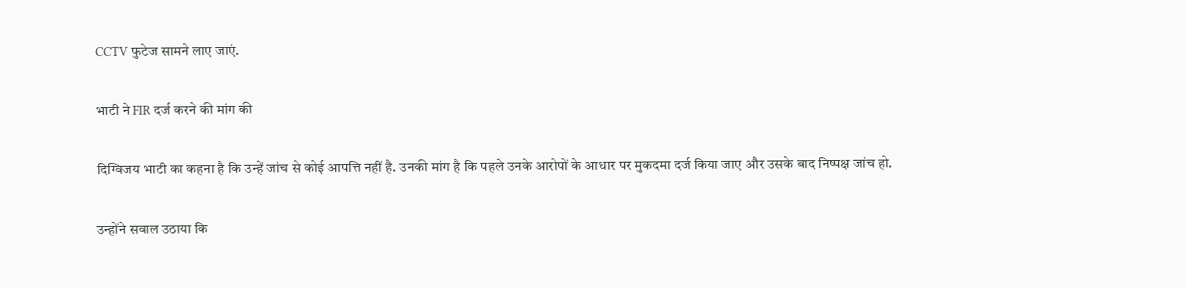CCTV फुटेज सामने लाए जाएं.

भाटी ने FIR दर्ज करने की मांग की

दिग्विजय भाटी का कहना है कि उन्हें जांच से कोई आपत्ति नहीं है. उनकी मांग है कि पहले उनके आरोपों के आधार पर मुकदमा दर्ज किया जाए और उसके बाद निष्पक्ष जांच हो.

उन्होंने सवाल उठाया कि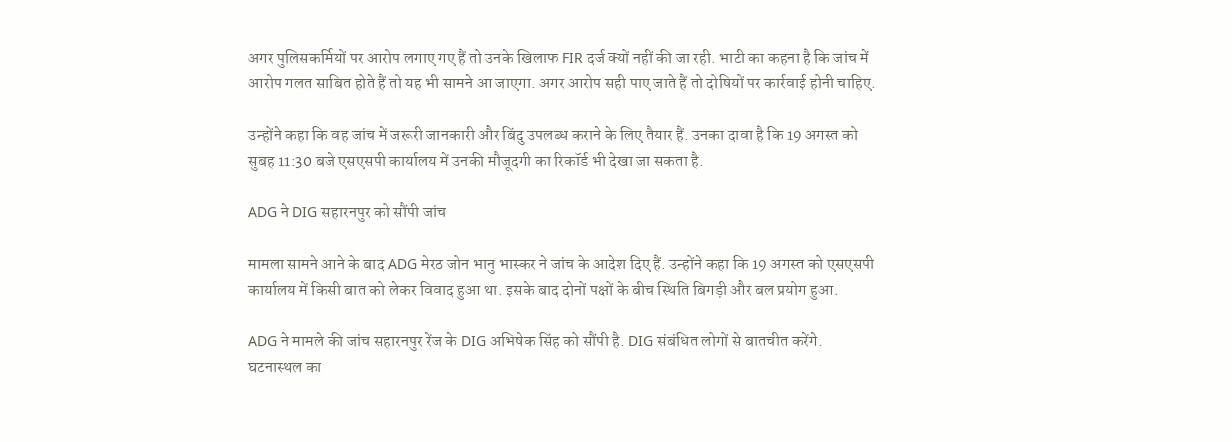अगर पुलिसकर्मियों पर आरोप लगाए गए हैं तो उनके खिलाफ FIR दर्ज क्यों नहीं की जा रही. भाटी का कहना है कि जांच में आरोप गलत साबित होते हैं तो यह भी सामने आ जाएगा. अगर आरोप सही पाए जाते हैं तो दोषियों पर कार्रवाई होनी चाहिए.

उन्होंने कहा कि वह जांच में जरूरी जानकारी और बिंदु उपलब्ध कराने के लिए तैयार हैं. उनका दावा है कि 19 अगस्त को सुबह 11:30 बजे एसएसपी कार्यालय में उनकी मौजूदगी का रिकॉर्ड भी देखा जा सकता है.

ADG ने DIG सहारनपुर को सौंपी जांच

मामला सामने आने के बाद ADG मेरठ जोन भानु भास्कर ने जांच के आदेश दिए हैं. उन्होंने कहा कि 19 अगस्त को एसएसपी कार्यालय में किसी बात को लेकर विवाद हुआ था. इसके बाद दोनों पक्षों के बीच स्थिति बिगड़ी और बल प्रयोग हुआ.

ADG ने मामले की जांच सहारनपुर रेंज के DIG अभिषेक सिंह को सौंपी है. DIG संबंधित लोगों से बातचीत करेंगे. घटनास्थल का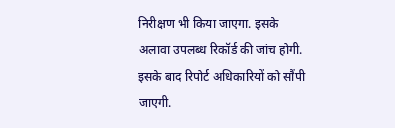निरीक्षण भी किया जाएगा. इसके अलावा उपलब्ध रिकॉर्ड की जांच होगी. इसके बाद रिपोर्ट अधिकारियों को सौंपी जाएगी.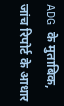ADG के मुताबिक, जांच रिपोर्ट के आधार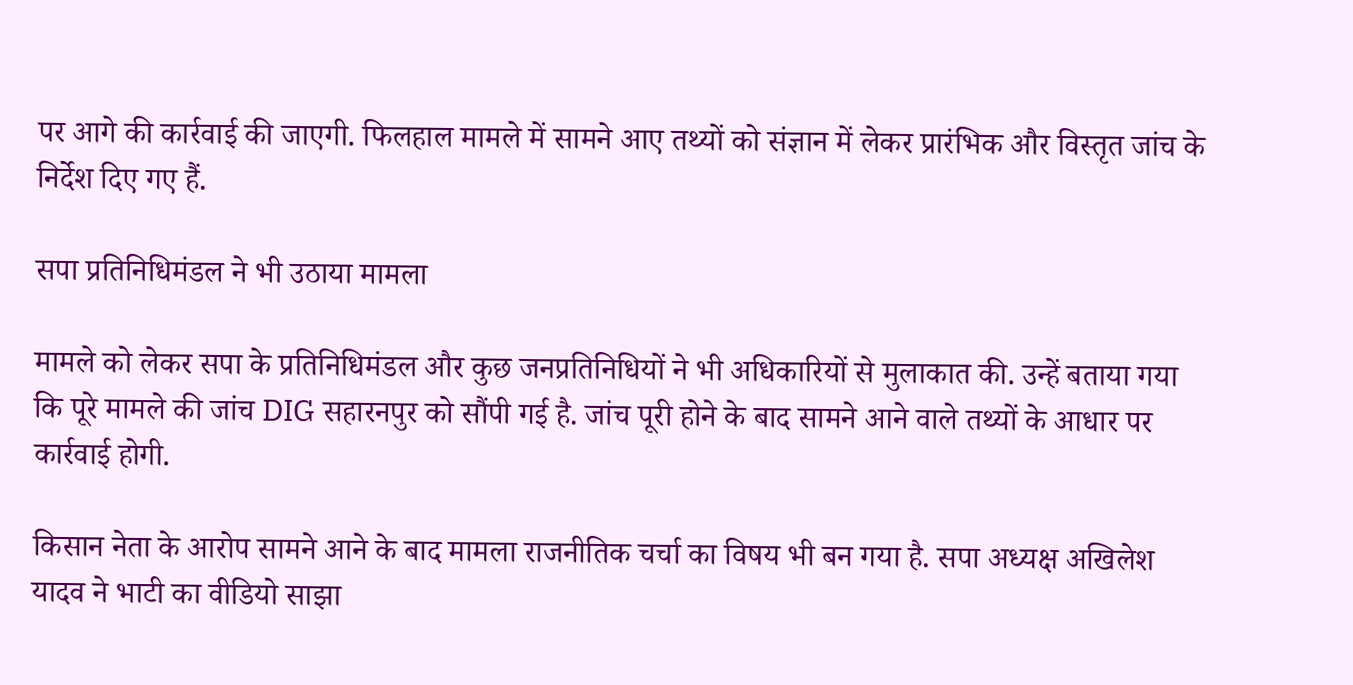पर आगे की कार्रवाई की जाएगी. फिलहाल मामले में सामने आए तथ्यों को संज्ञान में लेकर प्रारंभिक और विस्तृत जांच के निर्देश दिए गए हैं.

सपा प्रतिनिधिमंडल ने भी उठाया मामला

मामले को लेकर सपा के प्रतिनिधिमंडल और कुछ जनप्रतिनिधियों ने भी अधिकारियों से मुलाकात की. उन्हें बताया गया कि पूरे मामले की जांच DIG सहारनपुर को सौंपी गई है. जांच पूरी होने के बाद सामने आने वाले तथ्यों के आधार पर कार्रवाई होगी.

किसान नेता के आरोप सामने आने के बाद मामला राजनीतिक चर्चा का विषय भी बन गया है. सपा अध्यक्ष अखिलेश यादव ने भाटी का वीडियो साझा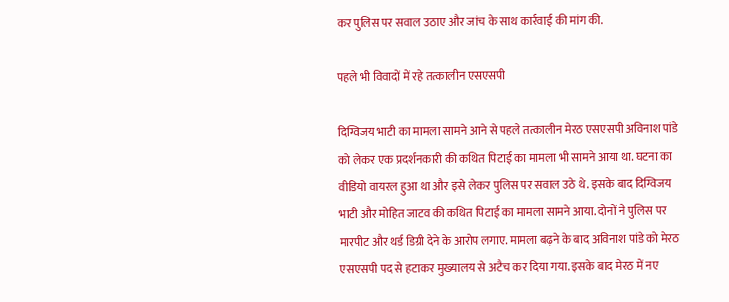कर पुलिस पर सवाल उठाए और जांच के साथ कार्रवाई की मांग की.

पहले भी विवादों में रहे तत्कालीन एसएसपी

दिग्विजय भाटी का मामला सामने आने से पहले तत्कालीन मेरठ एसएसपी अविनाश पांडे को लेकर एक प्रदर्शनकारी की कथित पिटाई का मामला भी सामने आया था. घटना का वीडियो वायरल हुआ था और इसे लेकर पुलिस पर सवाल उठे थे. इसके बाद दिग्विजय भाटी और मोहित जाटव की कथित पिटाई का मामला सामने आया. दोनों ने पुलिस पर मारपीट और थर्ड डिग्री देने के आरोप लगाए. मामला बढ़ने के बाद अविनाश पांडे को मेरठ एसएसपी पद से हटाकर मुख्यालय से अटैच कर दिया गया. इसके बाद मेरठ में नए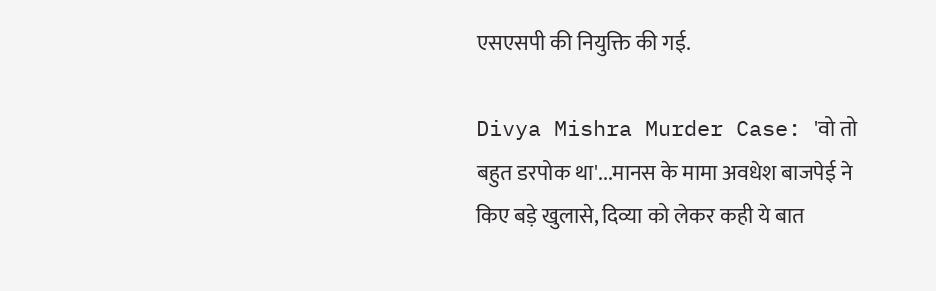एसएसपी की नियुक्ति की गई.

Divya Mishra Murder Case: 'वो तो बहुत डरपोक था'...मानस के मामा अवधेश बाजपेई ने किए बड़े खुलासे, दिव्या को लेकर कही ये बात